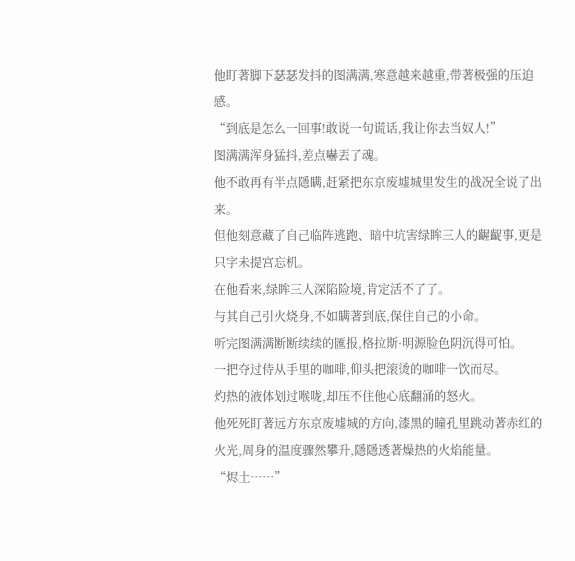他盯著脚下瑟瑟发抖的图满满,寒意越来越重,带著极强的压迫感。
“到底是怎么一回事!敢说一句谎话,我让你去当奴人!”
图满满浑身猛抖,差点嚇丟了魂。
他不敢再有半点隱瞒,赶紧把东京废墟城里发生的战况全说了出来。
但他刻意藏了自己临阵逃跑、暗中坑害绿眸三人的齷齪事,更是只字未提宫忘机。
在他看来,绿眸三人深陷险境,肯定活不了了。
与其自己引火烧身,不如瞒著到底,保住自己的小命。
听完图满满断断续续的匯报,格拉斯·明源脸色阴沉得可怕。
一把夺过侍从手里的咖啡,仰头把滚烫的咖啡一饮而尽。
灼热的液体划过喉咙,却压不住他心底翻涌的怒火。
他死死盯著远方东京废墟城的方向,漆黑的瞳孔里跳动著赤红的火光,周身的温度骤然攀升,隱隱透著燥热的火焰能量。
“烬土……”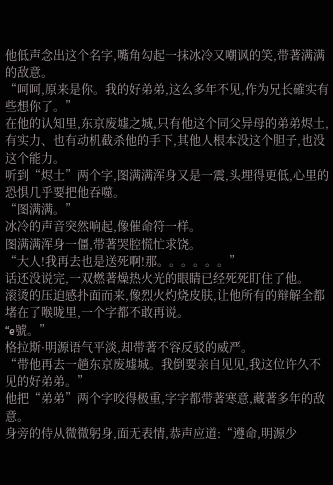他低声念出这个名字,嘴角勾起一抹冰冷又嘲讽的笑,带著满满的敌意。
“呵呵,原来是你。我的好弟弟,这么多年不见,作为兄长確实有些想你了。”
在他的认知里,东京废墟之城,只有他这个同父异母的弟弟烬土,有实力、也有动机截杀他的手下,其他人根本没这个胆子,也没这个能力。
听到“烬土”两个字,图满满浑身又是一震,头埋得更低,心里的恐惧几乎要把他吞噬。
“图满满。”
冰冷的声音突然响起,像催命符一样。
图满满浑身一僵,带著哭腔慌忙求饶。
“大人!我再去也是送死啊!那。。。。。。”
话还没说完,一双燃著燥热火光的眼睛已经死死盯住了他。
滚烫的压迫感扑面而来,像烈火灼烧皮肤,让他所有的辩解全都堵在了喉咙里,一个字都不敢再说。
“e號。”
格拉斯·明源语气平淡,却带著不容反驳的威严。
“带他再去一趟东京废墟城。我倒要亲自见见,我这位许久不见的好弟弟。”
他把“弟弟”两个字咬得极重,字字都带著寒意,藏著多年的敌意。
身旁的侍从微微躬身,面无表情,恭声应道:“遵命,明源少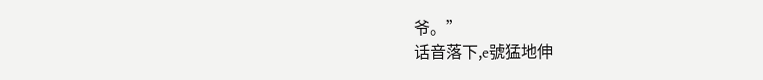爷。”
话音落下,e號猛地伸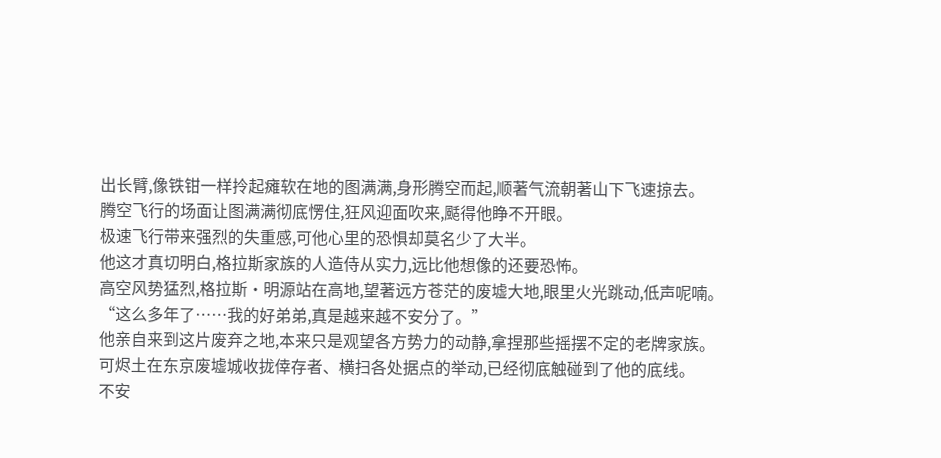出长臂,像铁钳一样拎起瘫软在地的图满满,身形腾空而起,顺著气流朝著山下飞速掠去。
腾空飞行的场面让图满满彻底愣住,狂风迎面吹来,颳得他睁不开眼。
极速飞行带来强烈的失重感,可他心里的恐惧却莫名少了大半。
他这才真切明白,格拉斯家族的人造侍从实力,远比他想像的还要恐怖。
高空风势猛烈,格拉斯·明源站在高地,望著远方苍茫的废墟大地,眼里火光跳动,低声呢喃。
“这么多年了……我的好弟弟,真是越来越不安分了。”
他亲自来到这片废弃之地,本来只是观望各方势力的动静,拿捏那些摇摆不定的老牌家族。
可烬土在东京废墟城收拢倖存者、横扫各处据点的举动,已经彻底触碰到了他的底线。
不安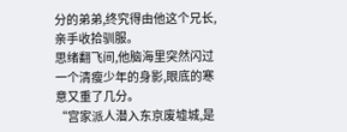分的弟弟,终究得由他这个兄长,亲手收拾驯服。
思绪翻飞间,他脑海里突然闪过一个清瘦少年的身影,眼底的寒意又重了几分。
“宫家派人潜入东京废墟城,是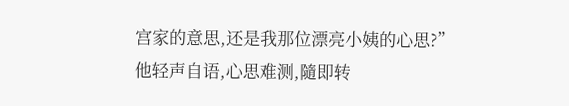宫家的意思,还是我那位漂亮小姨的心思?”
他轻声自语,心思难测,隨即转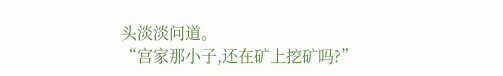头淡淡问道。
“宫家那小子,还在矿上挖矿吗?”